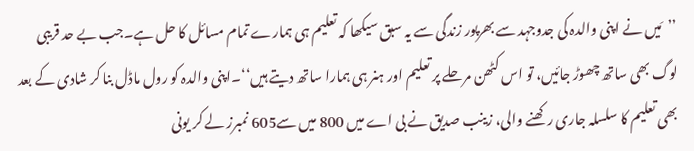’’مَیں نے اپنی والدہ کی جدوجہد سے بھرپور زندگی سے یہ سبق سیکھا کہ تعلیم ہی ہمارے تمام مسائل کا حل ہے۔جب بے حد قریبی لوگ بھی ساتھ چھوڑ جائیں، تو اس کٹھن مرحلے پر تعلیم اور ہنر ہی ہمارا ساتھ دیتے ہیں‘‘۔اپنی والدہ کو رول ماڈل بنا کر شادی کے بعد بھی تعلیم کا سلسلہ جاری رکھنے والی، زینب صدیق نے بی اے میں 800 میں سے605 نمبرز لے کر یونی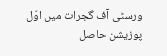ورسٹی آف گجرات میں اوّل پوزیشن حاصل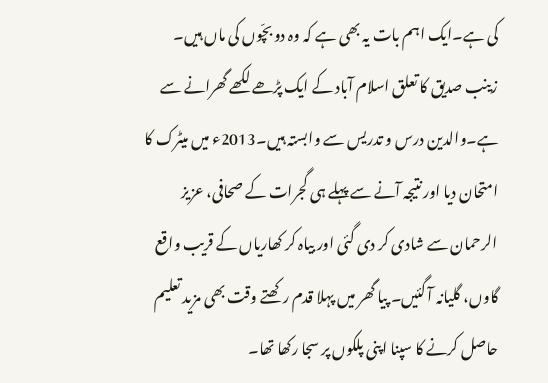کی ہے۔ایک اہم بات یہ بھی ہے کہ وہ دو بچّوں کی ماں ہیں۔
زینب صدیق کا تعلق اسلام آباد کے ایک پڑھے لکھے گھرانے سے ہے۔والدین درس و تدریس سے وابستہ ہیں۔2013ء میں میٹرک کا امتحان دیا اور نتیجہ آنے سے پہلے ہی گجرات کے صحافی، عزیز الرحمان سے شادی کر دی گئی اور بیاہ کر کھاریاں کے قریب واقع گاوں، گلیانہ آ گئیں۔ پیا گھر میں پہلا قدم رکھتے وقت بھی مزید تعلیم حاصل کرنے کا سپنا اپنی پلکوں پر سجا رکھا تھا۔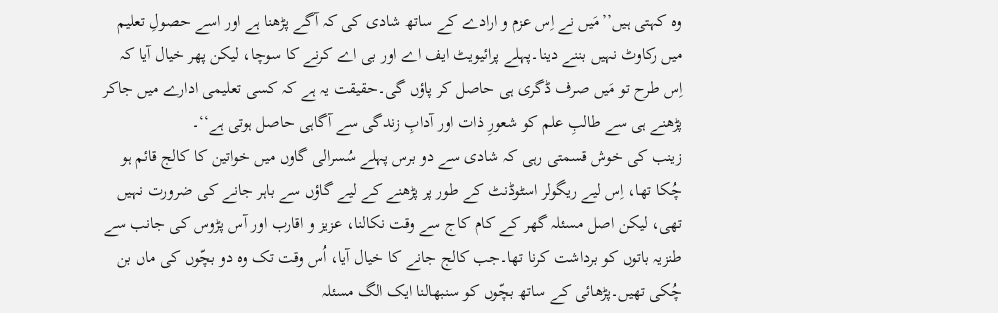وہ کہتی ہیں’’مَیں نے اِس عزم و ارادے کے ساتھ شادی کی کہ آگے پڑھنا ہے اور اسے حصولِ تعلیم میں رکاوٹ نہیں بننے دینا۔پہلے پرائیویٹ ایف اے اور بی اے کرنے کا سوچا، لیکن پھر خیال آیا کہ اِس طرح تو مَیں صرف ڈگری ہی حاصل کر پاؤں گی۔حقیقت یہ ہے کہ کسی تعلیمی ادارے میں جاکر پڑھنے ہی سے طالبِ علم کو شعورِ ذات اور آدابِ زندگی سے آگاہی حاصل ہوتی ہے‘‘۔
زینب کی خوش قسمتی رہی کہ شادی سے دو برس پہلے سُسرالی گاوں میں خواتین کا کالج قائم ہو چُکا تھا، اِس لیے ریگولر اسٹوڈنٹ کے طور پر پڑھنے کے لیے گاؤں سے باہر جانے کی ضرورت نہیں تھی، لیکن اصل مسئلہ گھر کے کام کاج سے وقت نکالنا، عزیز و اقارب اور آس پڑوس کی جانب سے طنزیہ باتوں کو برداشت کرنا تھا۔جب کالج جانے کا خیال آیا، اُس وقت تک وہ دو بچّوں کی ماں بن چُکی تھیں۔پڑھائی کے ساتھ بچّوں کو سنبھالنا ایک الگ مسئلہ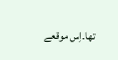تھا۔اِس موقعے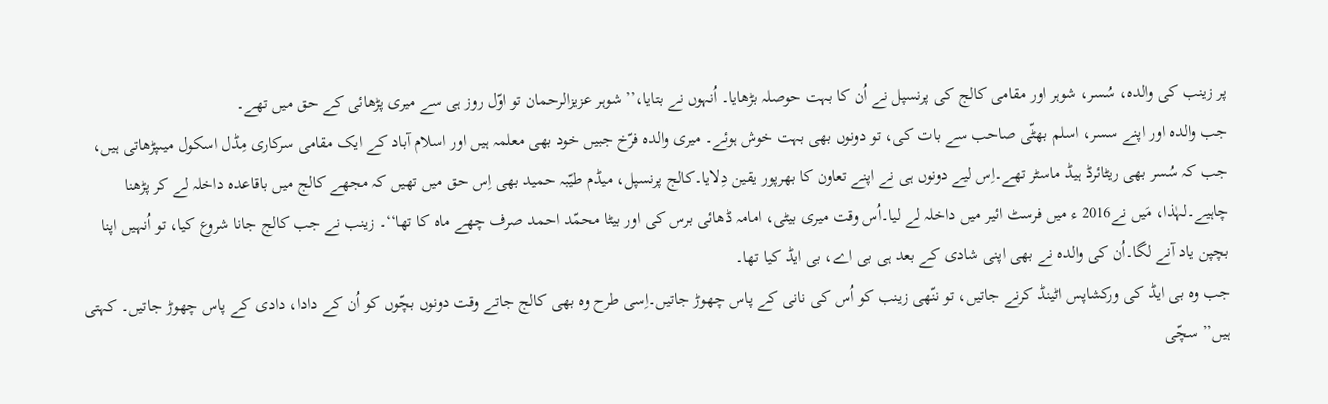پر زینب کی والدہ، سُسر، شوہر اور مقامی کالج کی پرنسپل نے اُن کا بہت حوصلہ بڑھایا۔ اُنہوں نے بتایا،’’شوہر عزیزالرحمان تو اوّل روز ہی سے میری پڑھائی کے حق میں تھے۔
جب والدہ اور اپنے سسر، اسلم بھٹّی صاحب سے بات کی، تو دونوں بھی بہت خوش ہوئے۔ میری والدہ فرّخ جبیں خود بھی معلمہ ہیں اور اسلام آباد کے ایک مقامی سرکاری مِڈل اسکول میںپڑھاتی ہیں، جب کہ سُسر بھی ریٹائرڈ ہیڈ ماسٹر تھے۔اِس لیے دونوں ہی نے اپنے تعاون کا بھرپور یقین دِلایا۔کالج پرنسپل، میڈم طیّبہ حمید بھی اِس حق میں تھیں کہ مجھے کالج میں باقاعدہ داخلہ لے کر پڑھنا چاہیے۔لہٰذا، مَیں نے2016 ء میں فرسٹ ائیر میں داخلہ لے لیا۔اُس وقت میری بیٹی، امامہ ڈھائی برس کی اور بیٹا محمّد احمد صرف چھے ماہ کا تھا‘‘۔ زینب نے جب کالج جانا شروع کیا، تو اُنہیں اپنا بچپن یاد آنے لگا۔اُن کی والدہ نے بھی اپنی شادی کے بعد ہی بی اے، بی ایڈ کیا تھا۔
جب وہ بی ایڈ کی ورکشاپس اٹینڈ کرنے جاتیں، تو ننّھی زینب کو اُس کی نانی کے پاس چھوڑ جاتیں۔اِسی طرح وہ بھی کالج جاتے وقت دونوں بچّوں کو اُن کے دادا، دادی کے پاس چھوڑ جاتیں۔ کہتی ہیں’’ سچّی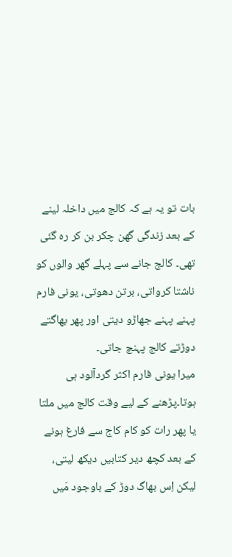بات تو یہ ہے کہ کالج میں داخلہ لینے کے بعد زندگی گھن چکر بن کر رہ گئی تھی۔ کالج جانے سے پہلے گھر والوں کو ناشتا کرواتی، برتن دھوتی، یونی فارم پہنے پہنے جھاڑو دیتی اور پھر بھاگتے دوڑتے کالج پہنچ جاتی۔
میرا یونی فارم اکثر گردآلود ہی ہوتا۔پڑھنے کے لیے وقت کالج میں ملتا یا پھر رات کو کام کاج سے فارغ ہونے کے بعد کچھ دیر کتابیں دیکھ لیتی، لیکن اِس بھاگ دوڑ کے باوجود مَیں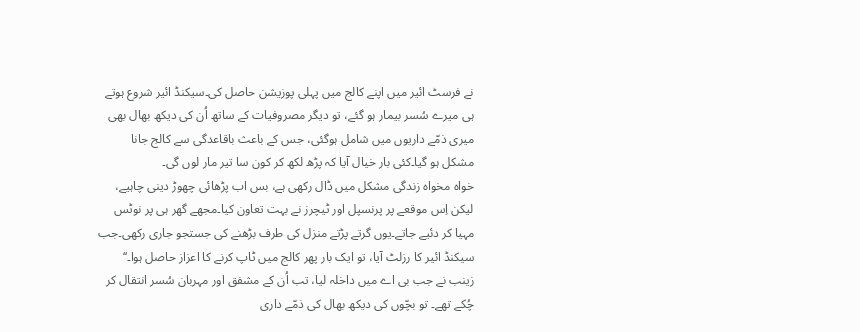نے فرسٹ ائیر میں اپنے کالج میں پہلی پوزیشن حاصل کی۔سیکنڈ ائیر شروع ہوتے ہی میرے سُسر بیمار ہو گئے، تو دیگر مصروفیات کے ساتھ اُن کی دیکھ بھال بھی میری ذمّے داریوں میں شامل ہوگئی، جس کے باعث باقاعدگی سے کالج جانا مشکل ہو گیا۔کئی بار خیال آیا کہ پڑھ لکھ کر کون سا تیر مار لوں گی۔
خواہ مخواہ زندگی مشکل میں ڈال رکھی ہے، بس اب پڑھائی چھوڑ دینی چاہیے، لیکن اِس موقعے پر پرنسپل اور ٹیچرز نے بہت تعاون کیا۔مجھے گھر ہی پر نوٹس مہیا کر دئیے جاتے۔یوں گرتے پڑتے منزل کی طرف بڑھنے کی جستجو جاری رکھی۔جب سیکنڈ ائیر کا رزلٹ آیا، تو ایک بار پھر کالج میں ٹاپ کرنے کا اعزاز حاصل ہوا۔‘‘
زینب نے جب بی اے میں داخلہ لیا، تب اُن کے مشفق اور مہربان سُسر انتقال کر چُکے تھے۔ تو بچّوں کی دیکھ بھال کی ذمّے داری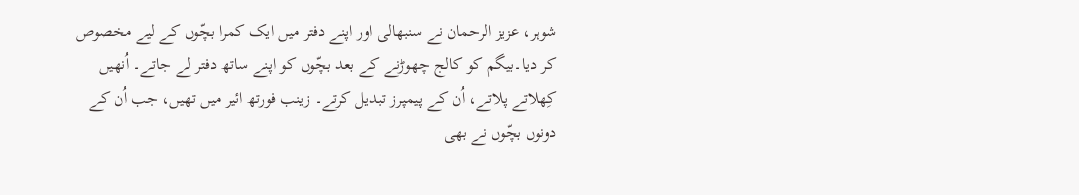شوہر، عزیز الرحمان نے سنبھالی اور اپنے دفتر میں ایک کمرا بچّوں کے لیے مخصوص کر دیا۔بیگم کو کالج چھوڑنے کے بعد بچّوں کو اپنے ساتھ دفتر لے جاتے۔ اُنھیں کِھلاتے پلاتے، اُن کے پیمپرز تبدیل کرتے۔ زینب فورتھ ائیر میں تھیں، جب اُن کے دونوں بچّوں نے بھی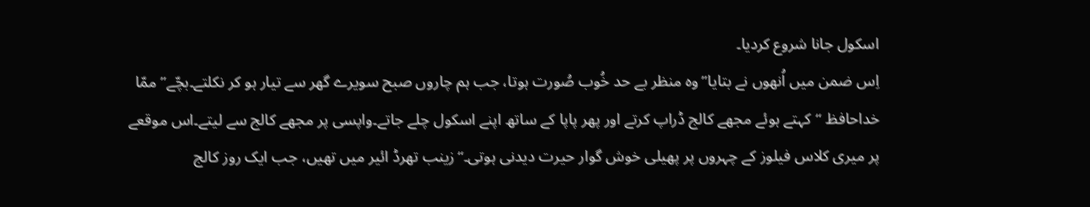اسکول جانا شروع کردیا۔
اِس ضمن میں اُنھوں نے بتایا’’وہ منظر بے حد خُوب صُورت ہوتا، جب ہم چاروں صبح سویرے گھر سے تیار ہو کر نکلتے۔بچّے’’ممّا خداحافظ ‘‘کہتے ہوئے مجھے کالج ڈراپ کرتے اور پھر پاپا کے ساتھ اپنے اسکول چلے جاتے۔واپسی پر مجھے کالج سے لیتے۔اس موقعے پر میری کلاس فیلوز کے چہروں پر پھیلی خوش گوار حیرت دیدنی ہوتی۔‘‘زینب تھرڈ ائیر میں تھیں، جب ایک روز کالج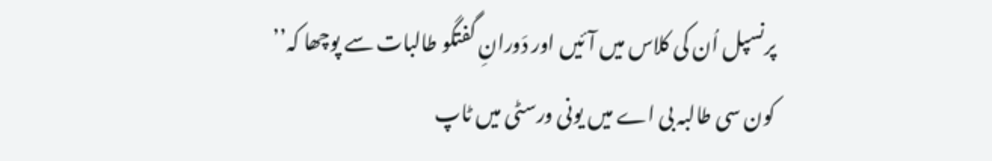پرنسپل اُن کی کلاس میں آئیں اور دَورانِ گفتگو طالبات سے پوچھا کہ’’ کون سی طالبہ بی اے میں یونی ورسٹی میں ٹاپ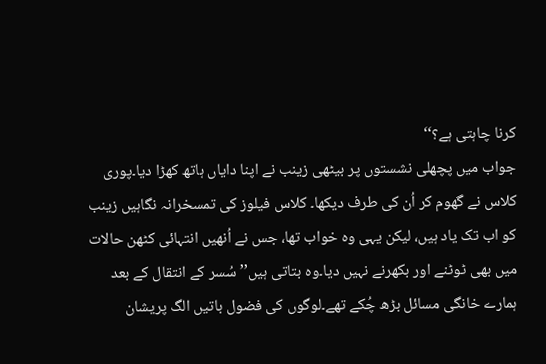کرنا چاہتی ہے؟‘‘
جواب میں پچھلی نشستوں پر بیٹھی زینب نے اپنا دایاں ہاتھ کھڑا دیا۔پوری کلاس نے گھوم کر اُن کی طرف دیکھا۔ کلاس فیلوز کی تمسخرانہ نگاہیں زینب کو اب تک یاد ہیں، لیکن یہی وہ خواب تھا، جس نے اُنھیں انتہائی کٹھن حالات میں بھی ٹوٹنے اور بکھرنے نہیں دیا۔وہ بتاتی ہیں’’ سُسر کے انتقال کے بعد ہمارے خانگی مسائل بڑھ چُکے تھے۔لوگوں کی فضول باتیں الگ پریشان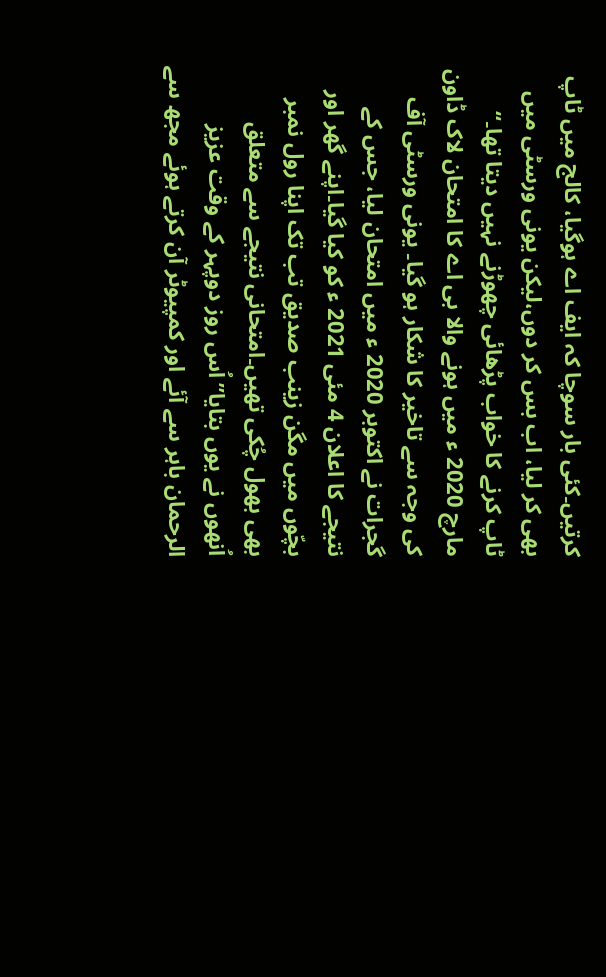کرتیں۔کئی بار سوچا کہ ایف اے ہوگیا، کالج میں ٹاپ بھی کر لیا، اب بس کر دوں،لیکن یونی ورسٹی میں ٹاپ کرنے کا خواب پڑھائی چھوڑنے نہیں دیتا تھا۔‘‘
مارچ 2020 ء میں ہونے والا بی اے کا امتحان لاک ڈاون کی وجہ سے تاخیر کا شکار ہو گیا۔ یونی ورسٹی آف گجرات نے اکتوبر 2020 ء میں امتحان لیا، جس کے نتیجے کا اعلان 4 مئی 2021 ء کو کیا گیا۔اپنے گھر اور بچّوں میں مگن زینب صدیق تب تک اپنا رول نمبر بھی بھول چُکی تھیں۔امتحانی نتیجے سے متعلق اُنھوں نے یوں بتایا’’اُس روز دوپہر کے وقت عزیز الرحمان باہر سے آئے اور کمپیوٹر آن کرتے ہوئے مجھ سے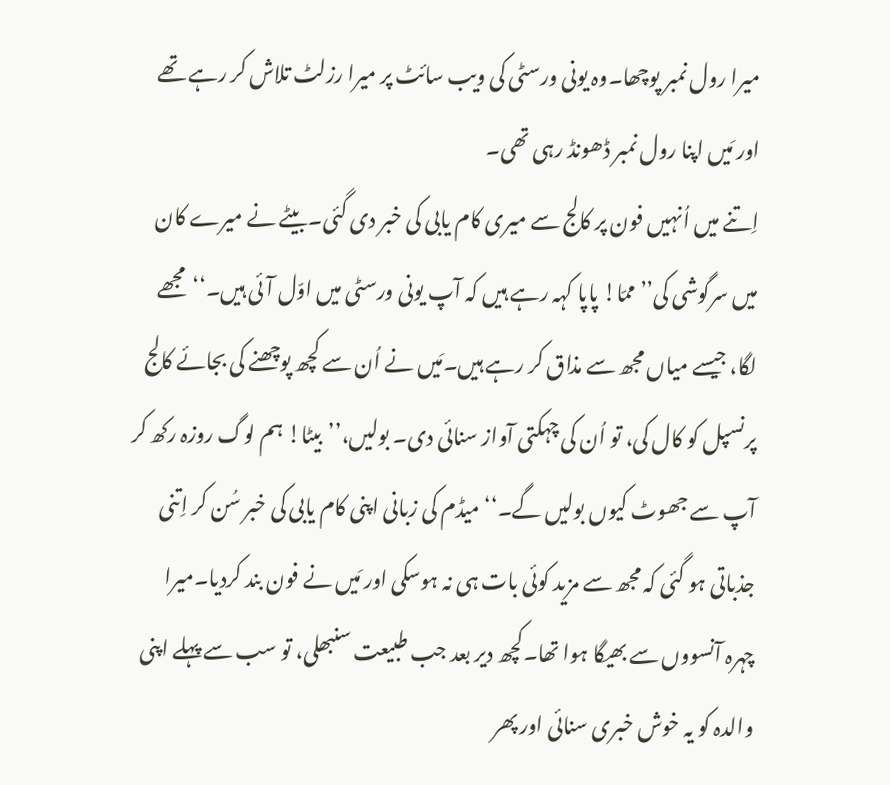میرا رول نمبر پوچھا۔وہ یونی ورسٹی کی ویب سائٹ پر میرا رزلٹ تلاش کر رہے تھے اور مَیں اپنا رول نمبر ڈھونڈ رہی تھی۔
اِتنے میں اُنہیں فون پر کالج سے میری کام یابی کی خبر دی گئی۔بیٹے نے میرے کان میں سرگوشی کی’’ ممّا! پاپا کہہ رہے ہیں کہ آپ یونی ورسٹی میں اوّل آئی ہیں۔‘‘مجھے لگا، جیسے میاں مجھ سے مذاق کر رہے ہیں۔مَیں نے اُن سے کچھ پوچھنے کی بجائے کالج پرنسپل کو کال کی، تو اُن کی چہکتی آواز سنائی دی۔ بولیں،’’بیٹا! ہم لوگ روزہ رکھ کر آپ سے جھوٹ کیوں بولیں گے۔‘‘ میڈم کی زبانی اپنی کام یابی کی خبر سُن کر اِتنی جذباتی ہو گئی کہ مجھ سے مزید کوئی بات ہی نہ ہوسکی اور مَیں نے فون بند کردیا۔میرا چہرہ آنسووں سے بھیگا ہوا تھا۔کچھ دیر بعد جب طبیعت سنبھلی، تو سب سے پہلے اپنی والدہ کو یہ خوش خبری سنائی اور پھر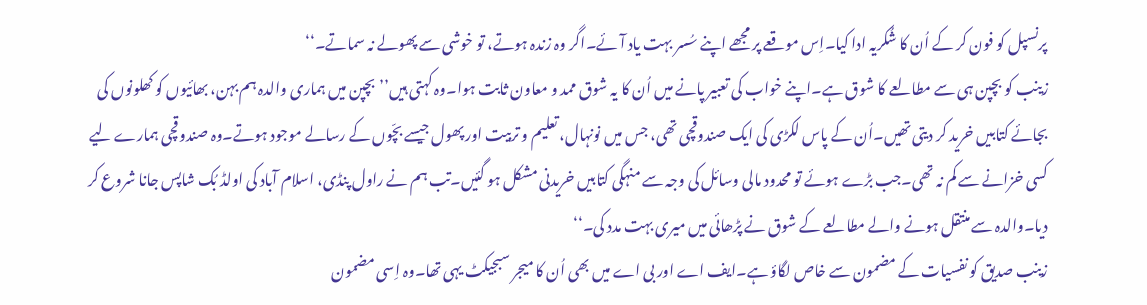پرنسپل کو فون کر کے اُن کا شُکریہ ادا کیا۔اِس موقعے پر مجھے اپنے سُسر بہت یاد آئے۔اگر وہ زندہ ہوتے، تو خوشی سے پھولے نہ سماتے۔‘‘
زینب کو بچپن ہی سے مطالعے کا شوق ہے۔اپنے خواب کی تعبیر پانے میں اُن کا یہ شوق ممد و معاون ثابت ہوا۔وہ کہتی ہیں’’بچپن میں ہماری والدہ ہم بہن، بھائیوں کو کھلونوں کی بجائے کتابیں خرید کر دیتی تھیں۔اُن کے پاس لکڑی کی ایک صندوقچی تھی، جس میں نونہال، تعلیم و تربیت اور پھول جیسے بچّوں کے رسالے موجود ہوتے۔وہ صندوقچی ہمارے لیے کسی خزانے سے کم نہ تھی۔جب بڑے ہوئے تو محدود مالی وسائل کی وجہ سے منہگی کتابیں خریدنی مشکل ہو گئیں۔تب ہم نے راول پنڈی، اسلام آباد کی اولڈ بُک شاپس جانا شروع کر دیا۔والدہ سے منتقل ہونے والے مطالعے کے شوق نے پڑھائی میں میری بہت مدد کی۔‘‘
زینب صدیق کو نفسیات کے مضمون سے خاص لگاؤ ہے۔ایف اے اور بی اے میں بھی اُن کا میجر سبجیکٹ یہی تھا۔وہ اِسی مضمون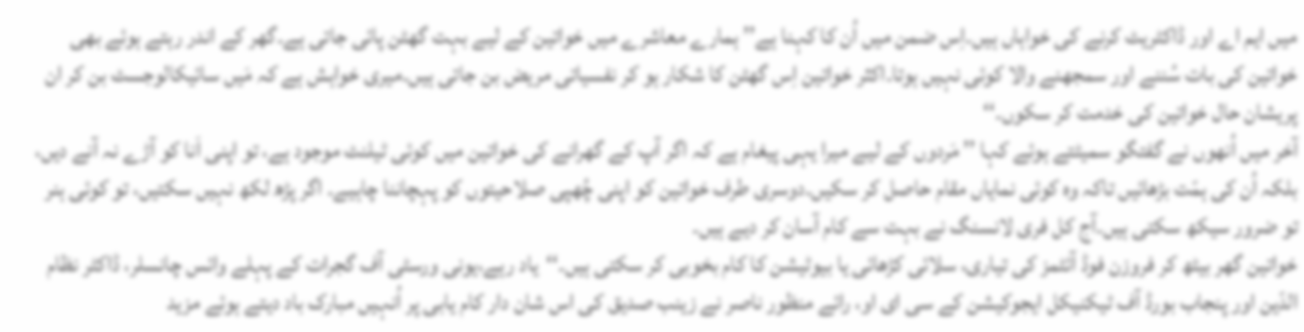میں ایم اے اور ڈاکٹریٹ کرنے کی خواہاں ہیں۔اِس ضمن میں اُن کا کہنا ہے’’ ہمارے معاشرے میں خواتین کے لیے بہت گھٹن پائی جاتی ہے۔گھر کے اندر رہتے ہوئے بھی خواتین کی بات سُننے اور سمجھنے والا کوئی نہیں ہوتا۔اکثر خواتین اِس گھٹن کا شکار ہو کر نفسیاتی مریض بن جاتی ہیں۔میری خواہش ہے کہ مَیں سائیکالوجسٹ بن کر ان پریشان حال خواتین کی خدمت کر سکوں۔‘‘
آخر میں اُنھوں نے گفتگو سمیٹتے ہوئے کہا ’’ مَردوں کے لیے میرا یہی پیغام ہے کہ اگر آپ کے گھرانے کی خواتین میں کوئی ٹیلنٹ موجود ہے، تو اپنی اَنا کو آڑے نہ آنے دیں، بلکہ اُن کی ہمّت بڑھائیں تاکہ وہ کوئی نمایاں مقام حاصل کر سکیں۔دوسری طرف خواتین کو اپنی چُھپی صلاحیتوں کو پہچاننا چاہیے۔ اگر پڑھ لکھ نہیں سکتیں، تو کوئی ہنر تو ضرور سیکھ سکتی ہیں۔آج کل فری لانسنگ نے بہت سے کام آسان کر دیے ہیں۔
خواتین گھر بیٹھ کر فروزن فوڈ آئٹمز کی تیاری، سلائی کڑھائی یا بیوٹیشن کا کام بخوبی کر سکتی ہیں۔‘‘یاد رہے،یونی ورسٹی آف گجرات کے پہلے وائس چانسلر، ڈاکٹر نظام الدّین اور پنجاب بورڈ آف ٹیکنیکل ایجوکیشن کے سی ای او، رائے منظور ناصر نے زینب صدیق کی اس شان دار کام یابی پر اُنہیں مبارک باد دیتے ہوئے مزید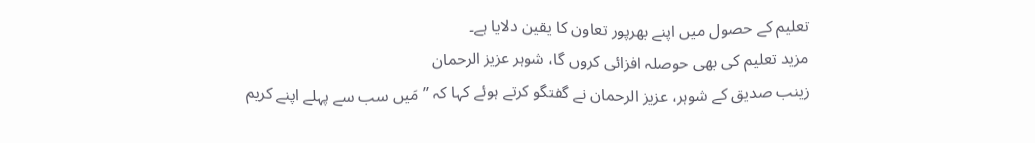تعلیم کے حصول میں اپنے بھرپور تعاون کا یقین دلایا ہے۔
مزید تعلیم کی بھی حوصلہ افزائی کروں گا، شوہر عزیز الرحمان
زینب صدیق کے شوہر، عزیز الرحمان نے گفتگو کرتے ہوئے کہا کہ ’’مَیں سب سے پہلے اپنے کریم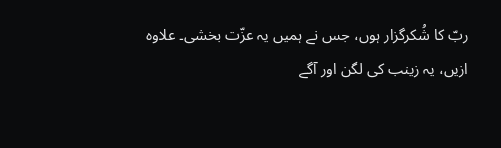ربّ کا شُکرگزار ہوں، جس نے ہمیں یہ عزّت بخشی۔ علاوہ ازیں، یہ زینب کی لگن اور آگے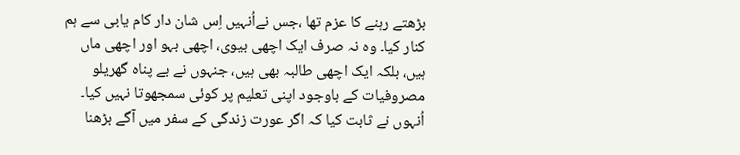بڑھتے رہنے کا عزم تھا ،جس نےاُنہیں اِس شان دار کام یابی سے ہم کنار کیا۔ وہ نہ صرف ایک اچھی بیوی، اچھی بہو اور اچھی ماں ہیں، بلکہ ایک اچھی طالبہ بھی ہیں، جنہوں نے بے پناہ گھریلو مصروفیات کے باوجود اپنی تعلیم پر کوئی سمجھوتا نہیں کیا۔ اُنہوں نے ثابت کیا کہ اگر عورت زندگی کے سفر میں آگے بڑھنا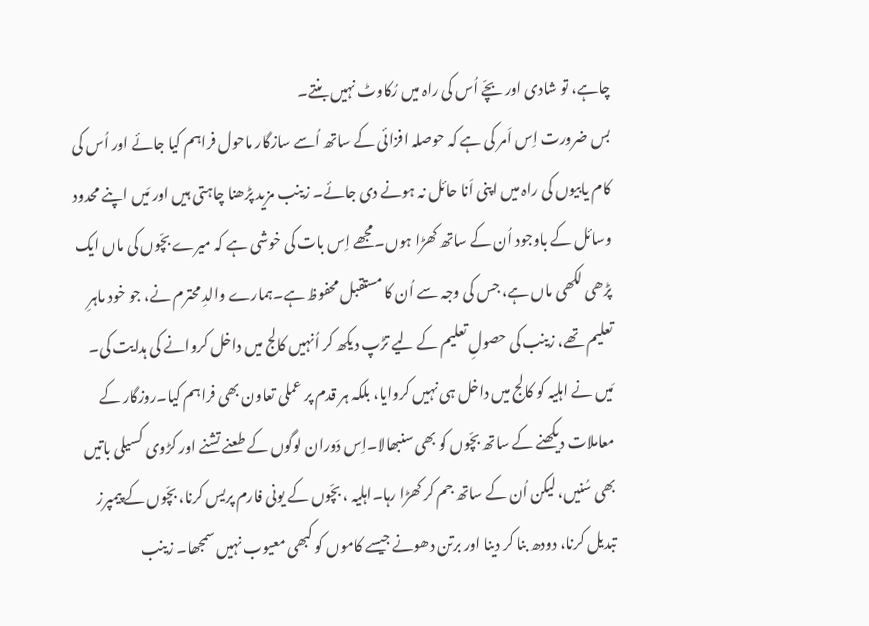چاہے، تو شادی اور بچّے اُس کی راہ میں رُکاوٹ نہیں بنتے۔
بس ضرورت اِس اَمر کی ہے کہ حوصلہ افزائی کے ساتھ اُسے سازگار ماحول فراہم کیا جائے اور اُس کی کام یابیوں کی راہ میں اپنی اَنا حائل نہ ہونے دی جائے۔ زینب مزید پڑھنا چاہتی ہیں اور مَیں اپنے محدود وسائل کے باوجود اُن کے ساتھ کھڑا ہوں۔مجھے اِس بات کی خوشی ہے کہ میرے بچّوں کی ماں ایک پڑھی لکھی ماں ہے، جس کی وجہ سے اُن کا مستقبل محفوظ ہے۔ہمارے والدِ محترم نے، جو خود ماہرِ تعلیم تھے، زینب کی حصولِ تعلیم کے لیے تڑپ دیکھ کر اُنہیں کالج میں داخل کروانے کی ہدایت کی۔
مَیں نے اہلیہ کو کالج میں داخل ہی نہیں کروایا، بلکہ ہر قدم پر عملی تعاون بھی فراہم کیا۔روزگار کے معاملات دیکھنے کے ساتھ بچّوں کو بھی سنبھالا۔اِس دَوران لوگوں کے طعنے تشنے اور کڑوی کسیلی باتیں بھی سُنیں، لیکن اُن کے ساتھ جم کر کھڑا رہا۔اہلیہ ، بچّوں کے یونی فارم پریس کرنا، بچّوں کے پیمپرز تبدیل کرنا، دودھ بنا کر دینا اور برتن دھونے جیسے کاموں کو کبھی معیوب نہیں سمجھا۔ زینب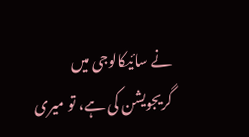نے سائیکالوجی میں گریجویشن کی ہے، تو میری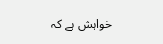خواہش ہے کہ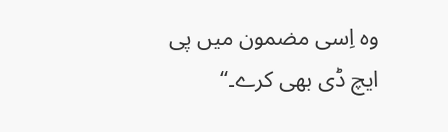وہ اِسی مضمون میں پی ایچ ڈی بھی کرے۔‘‘